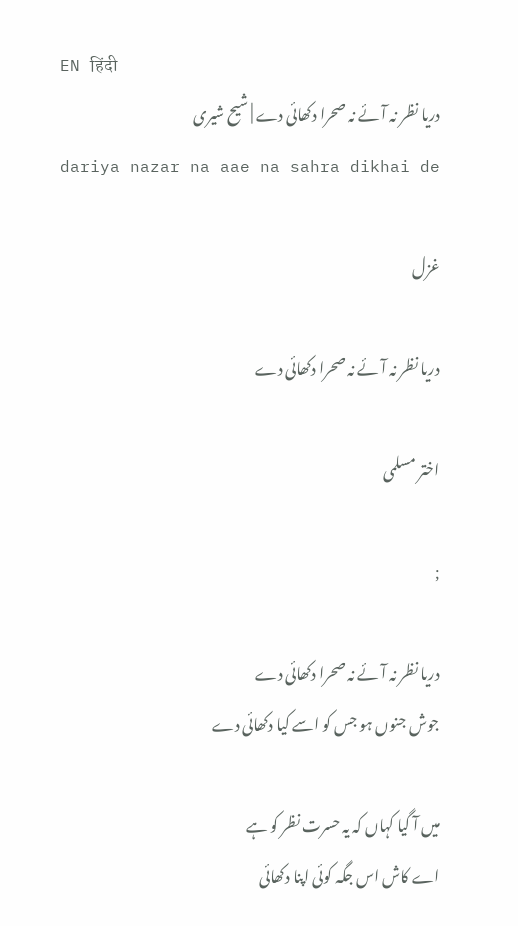EN हिंदी
دریا نظر نہ آئے نہ صحرا دکھائی دے | شیح شیری
dariya nazar na aae na sahra dikhai de

غزل

دریا نظر نہ آئے نہ صحرا دکھائی دے

اختر مسلمی

;

دریا نظر نہ آئے نہ صحرا دکھائی دے
جوش جنوں ہو جس کو اسے کیا دکھائی دے

میں آ گیا کہاں کہ یہ حسرت نظر کو ہے
اے کاش اس جگہ کوئی اپنا دکھائی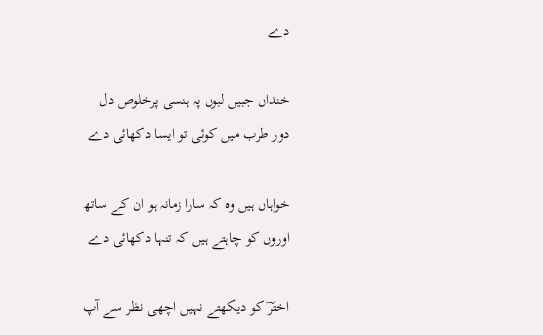دے

خنداں جبیں لبوں پہ ہنسی پرخلوص دل
دور طرب میں کوئی تو ایسا دکھائی دے

خواہاں ہیں وہ کہ سارا زمانہ ہو ان کے ساتھ
اوروں کو چاہتے ہیں کہ تنہا دکھائی دے

اخترؔ کو دیکھتے نہیں اچھی نظر سے آپ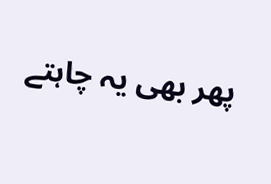پھر بھی یہ چاہتے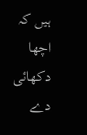ہیں کہ اچھا دکھائی دے